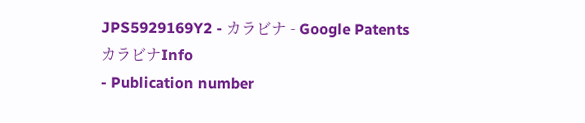JPS5929169Y2 - カラビナ - Google Patents
カラビナInfo
- Publication number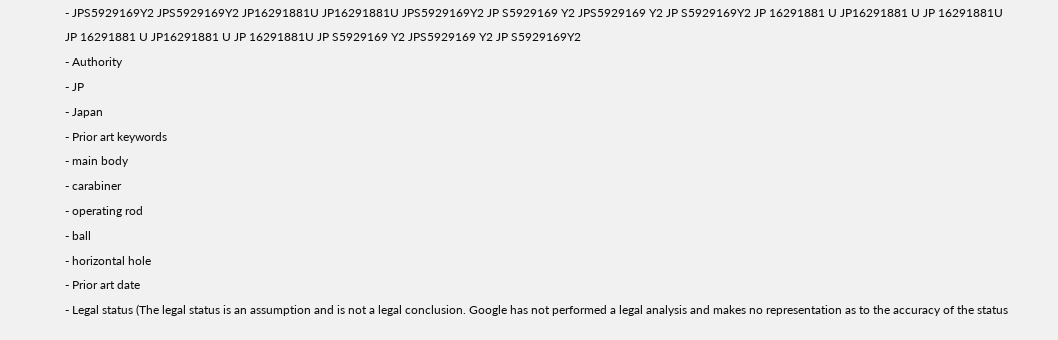- JPS5929169Y2 JPS5929169Y2 JP16291881U JP16291881U JPS5929169Y2 JP S5929169 Y2 JPS5929169 Y2 JP S5929169Y2 JP 16291881 U JP16291881 U JP 16291881U JP 16291881 U JP16291881 U JP 16291881U JP S5929169 Y2 JPS5929169 Y2 JP S5929169Y2
- Authority
- JP
- Japan
- Prior art keywords
- main body
- carabiner
- operating rod
- ball
- horizontal hole
- Prior art date
- Legal status (The legal status is an assumption and is not a legal conclusion. Google has not performed a legal analysis and makes no representation as to the accuracy of the status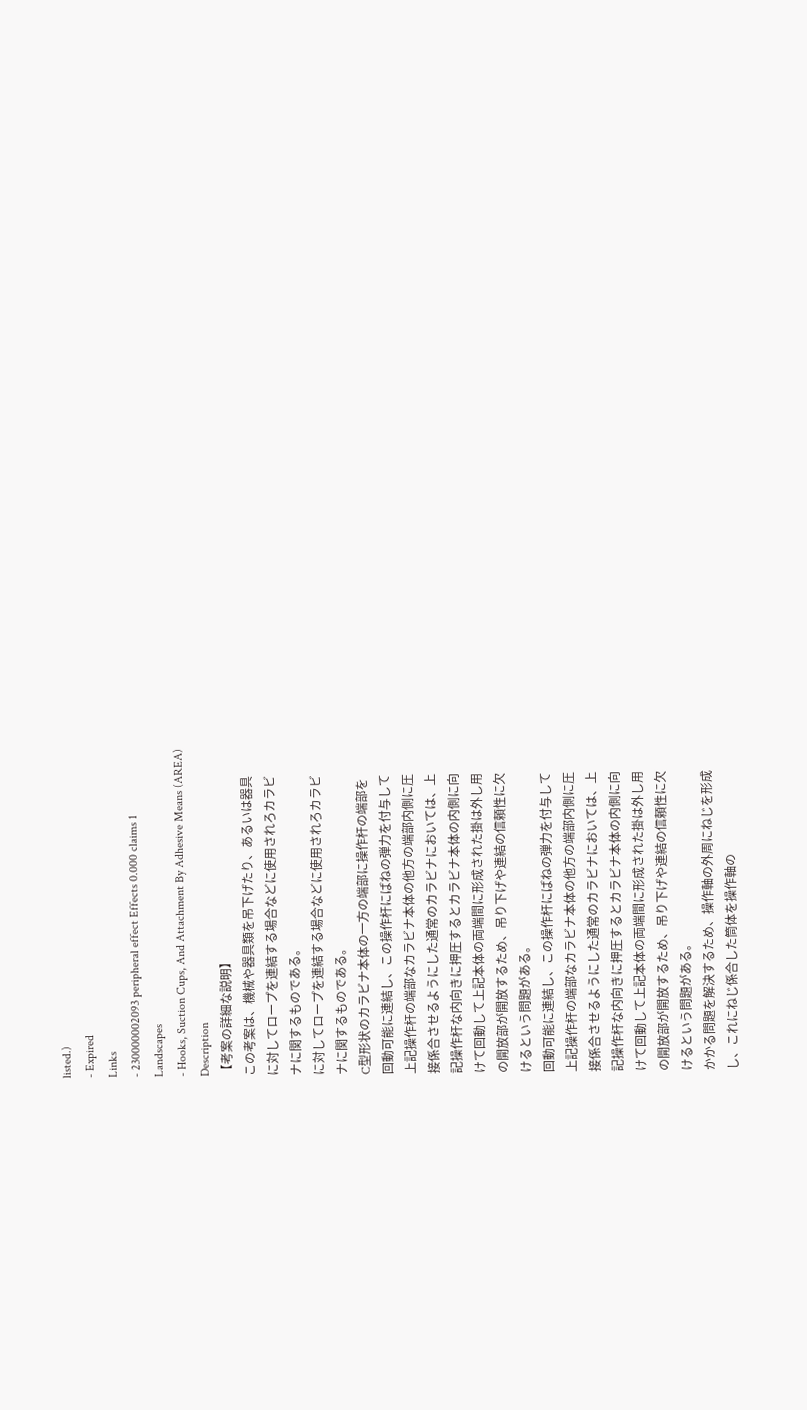listed.)
- Expired
Links
- 230000002093 peripheral effect Effects 0.000 claims 1
Landscapes
- Hooks, Suction Cups, And Attachment By Adhesive Means (AREA)
Description
【考案の詳細な説明】
この考案は、機械や器具類を吊下げたり、あるいは器具
に対してロープを連結する場合などに使用されろカラビ
ナに関するものである。
に対してロープを連結する場合などに使用されろカラビ
ナに関するものである。
C型形状のカラビナ本体の一方の端部に操作杆の端部を
回動可能に連結し、この操作杆にばねの弾力を付与して
上記操作杆の端部なカラビナ本体の他方の端部内側に圧
接係合させるようにした通常のカラビナにおいては、上
記操作杆な内向きに押圧するとカラビナ本体の内側に向
けて回動して上記本体の両端間に形成された掛は外し用
の開放部が開放するため、吊り下げや連結の信頼性に欠
けるという問題がある。
回動可能に連結し、この操作杆にばねの弾力を付与して
上記操作杆の端部なカラビナ本体の他方の端部内側に圧
接係合させるようにした通常のカラビナにおいては、上
記操作杆な内向きに押圧するとカラビナ本体の内側に向
けて回動して上記本体の両端間に形成された掛は外し用
の開放部が開放するため、吊り下げや連結の信頼性に欠
けるという問題がある。
かかる問題を解決するため、操作軸の外周にねじを形成
し、これにねじ係合した筒体を操作軸の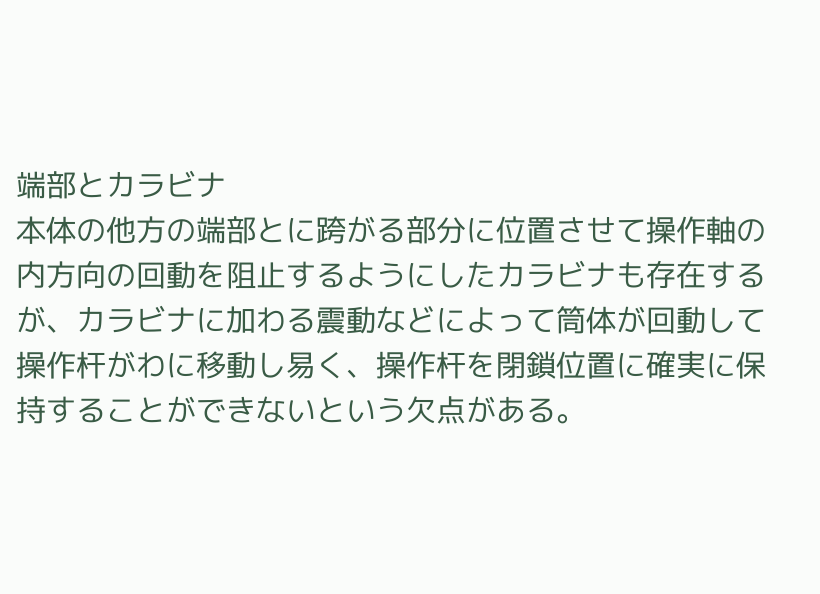端部とカラビナ
本体の他方の端部とに跨がる部分に位置させて操作軸の
内方向の回動を阻止するようにしたカラビナも存在する
が、カラビナに加わる震動などによって筒体が回動して
操作杆がわに移動し易く、操作杆を閉鎖位置に確実に保
持することができないという欠点がある。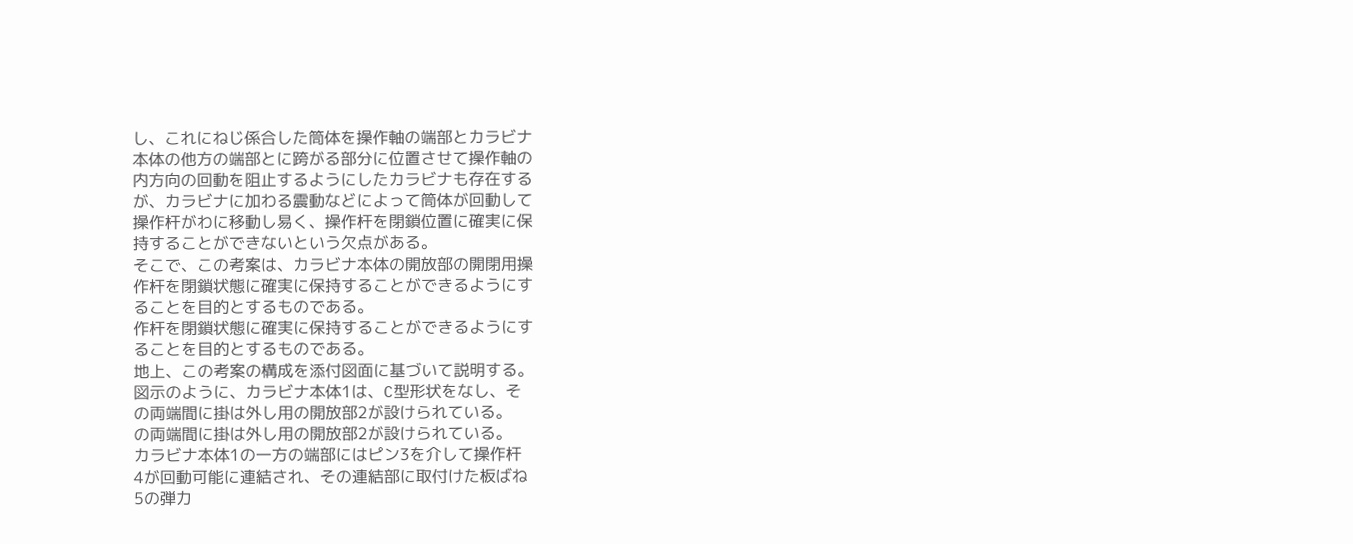し、これにねじ係合した筒体を操作軸の端部とカラビナ
本体の他方の端部とに跨がる部分に位置させて操作軸の
内方向の回動を阻止するようにしたカラビナも存在する
が、カラビナに加わる震動などによって筒体が回動して
操作杆がわに移動し易く、操作杆を閉鎖位置に確実に保
持することができないという欠点がある。
そこで、この考案は、カラビナ本体の開放部の開閉用操
作杆を閉鎖状態に確実に保持することができるようにす
ることを目的とするものである。
作杆を閉鎖状態に確実に保持することができるようにす
ることを目的とするものである。
地上、この考案の構成を添付図面に基づいて説明する。
図示のように、カラビナ本体1は、C型形状をなし、そ
の両端間に掛は外し用の開放部2が設けられている。
の両端間に掛は外し用の開放部2が設けられている。
カラビナ本体1の一方の端部にはピン3を介して操作杆
4が回動可能に連結され、その連結部に取付けた板ばね
5の弾力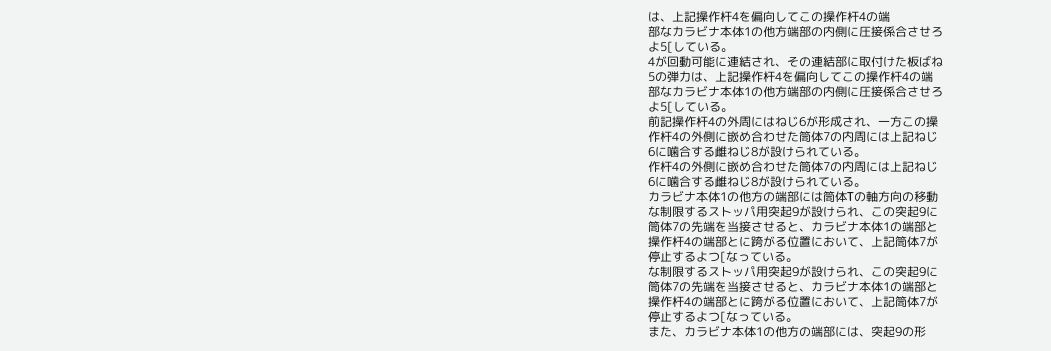は、上記操作杆4を偏向してこの操作杆4の端
部なカラビナ本体1の他方端部の内側に圧接係合させろ
よ5[している。
4が回動可能に連結され、その連結部に取付けた板ばね
5の弾力は、上記操作杆4を偏向してこの操作杆4の端
部なカラビナ本体1の他方端部の内側に圧接係合させろ
よ5[している。
前記操作杆4の外周にはねじ6が形成され、一方この操
作杆4の外側に嵌め合わせた筒体7の内周には上記ねじ
6に噛合する雌ねじ8が設けられている。
作杆4の外側に嵌め合わせた筒体7の内周には上記ねじ
6に噛合する雌ねじ8が設けられている。
カラビナ本体1の他方の端部には筒体Tの軸方向の移動
な制限するストッパ用突起9が設けられ、この突起9に
筒体7の先端を当接させると、カラビナ本体1の端部と
操作杆4の端部とに跨がる位置において、上記筒体7が
停止するよつ[なっている。
な制限するストッパ用突起9が設けられ、この突起9に
筒体7の先端を当接させると、カラビナ本体1の端部と
操作杆4の端部とに跨がる位置において、上記筒体7が
停止するよつ[なっている。
また、カラビナ本体1の他方の端部には、突起9の形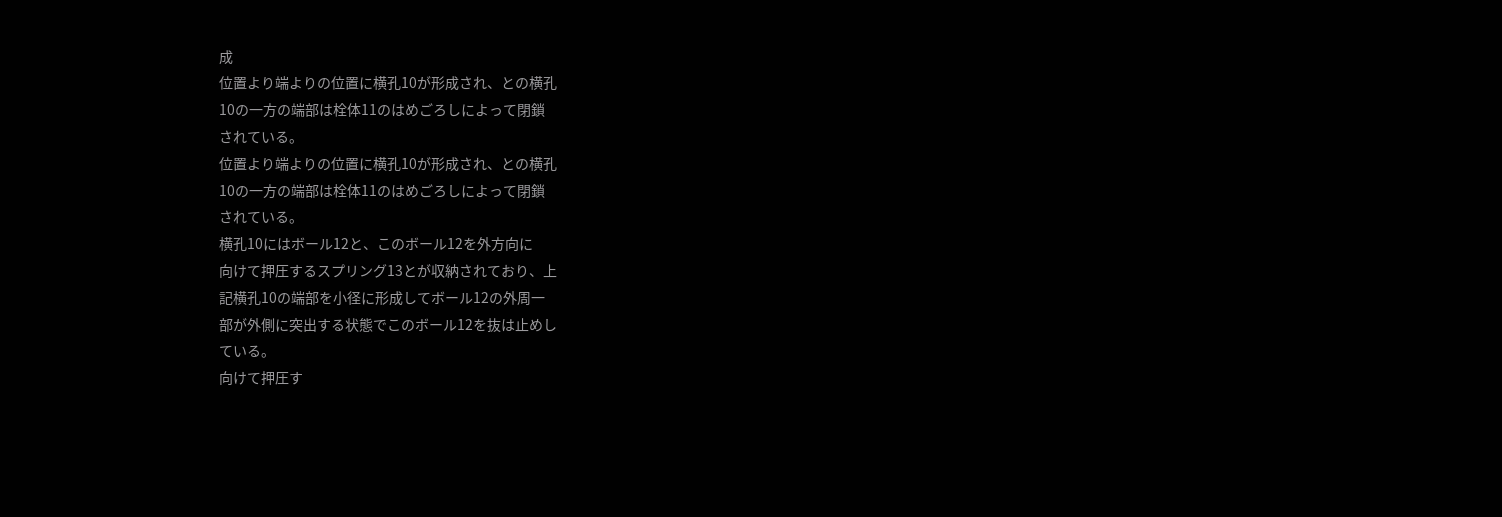成
位置より端よりの位置に横孔10が形成され、との横孔
10の一方の端部は栓体11のはめごろしによって閉鎖
されている。
位置より端よりの位置に横孔10が形成され、との横孔
10の一方の端部は栓体11のはめごろしによって閉鎖
されている。
横孔10にはボール12と、このボール12を外方向に
向けて押圧するスプリング13とが収納されており、上
記横孔10の端部を小径に形成してボール12の外周一
部が外側に突出する状態でこのボール12を抜は止めし
ている。
向けて押圧す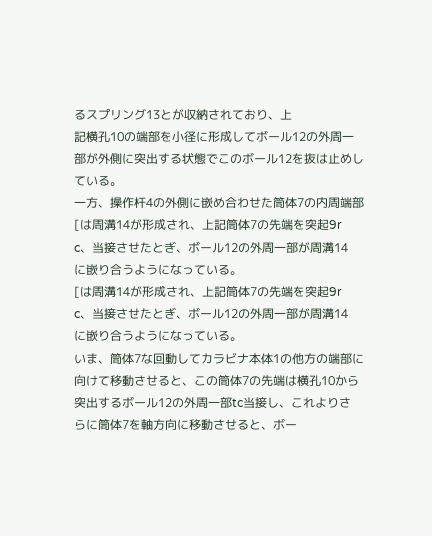るスプリング13とが収納されており、上
記横孔10の端部を小径に形成してボール12の外周一
部が外側に突出する状態でこのボール12を抜は止めし
ている。
一方、操作杆4の外側に嵌め合わせた筒体7の内周端部
[は周溝14が形成され、上記筒体7の先端を突起9r
c、当接させたとぎ、ボール12の外周一部が周溝14
に嵌り合うようになっている。
[は周溝14が形成され、上記筒体7の先端を突起9r
c、当接させたとぎ、ボール12の外周一部が周溝14
に嵌り合うようになっている。
いま、筒体7な回動してカラビナ本体1の他方の端部に
向けて移動させると、この筒体7の先端は横孔10から
突出するボール12の外周一部tc当接し、これよりさ
らに筒体7を軸方向に移動させると、ボー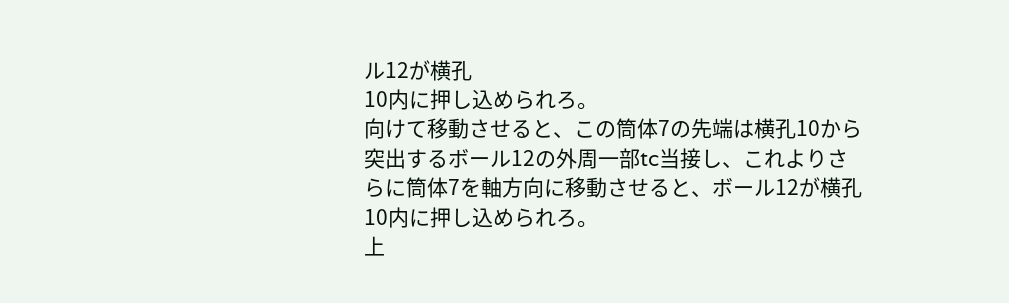ル12が横孔
10内に押し込められろ。
向けて移動させると、この筒体7の先端は横孔10から
突出するボール12の外周一部tc当接し、これよりさ
らに筒体7を軸方向に移動させると、ボール12が横孔
10内に押し込められろ。
上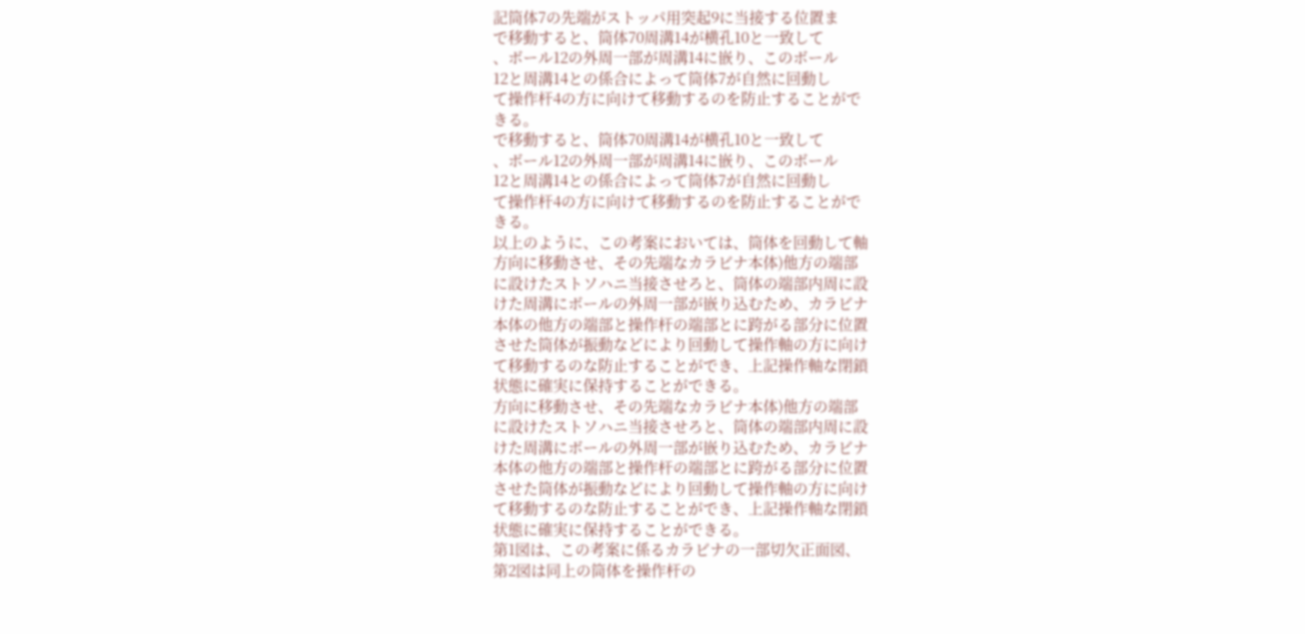記筒体7の先端がストッパ用突起9に当接する位置ま
で移動すると、筒体70周溝14が横孔10と一致して
、ボール12の外周一部が周溝14に嵌り、このボール
12と周溝14との係合によって筒体7が自然に回動し
て操作杆4の方に向けて移動するのを防止することがで
きる。
で移動すると、筒体70周溝14が横孔10と一致して
、ボール12の外周一部が周溝14に嵌り、このボール
12と周溝14との係合によって筒体7が自然に回動し
て操作杆4の方に向けて移動するのを防止することがで
きる。
以上のように、この考案においては、筒体を回動して軸
方向に移動させ、その先端なカラビナ本体)他方の端部
に設けたストソハニ当接させろと、筒体の端部内周に設
けた周溝にボールの外周一部が嵌り込むため、カラビナ
本体の他方の端部と操作杆の端部とに跨がる部分に位置
させた筒体が振動などにより回動して操作軸の方に向け
て移動するのな防止することができ、上記操作軸な閉鎖
状態に確実に保持することができる。
方向に移動させ、その先端なカラビナ本体)他方の端部
に設けたストソハニ当接させろと、筒体の端部内周に設
けた周溝にボールの外周一部が嵌り込むため、カラビナ
本体の他方の端部と操作杆の端部とに跨がる部分に位置
させた筒体が振動などにより回動して操作軸の方に向け
て移動するのな防止することができ、上記操作軸な閉鎖
状態に確実に保持することができる。
第1図は、この考案に係るカラビナの一部切欠正面図、
第2図は同上の筒体を操作杆の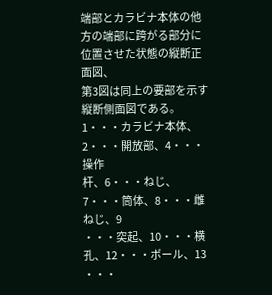端部とカラビナ本体の他
方の端部に跨がる部分に位置させた状態の縦断正面図、
第3図は同上の要部を示す縦断側面図である。 1・・・カラビナ本体、2・・・開放部、4・・・操作
杆、6・・・ねじ、7・・・筒体、8・・・雌ねじ、9
・・・突起、10・・・横孔、12・・・ボール、13
・・・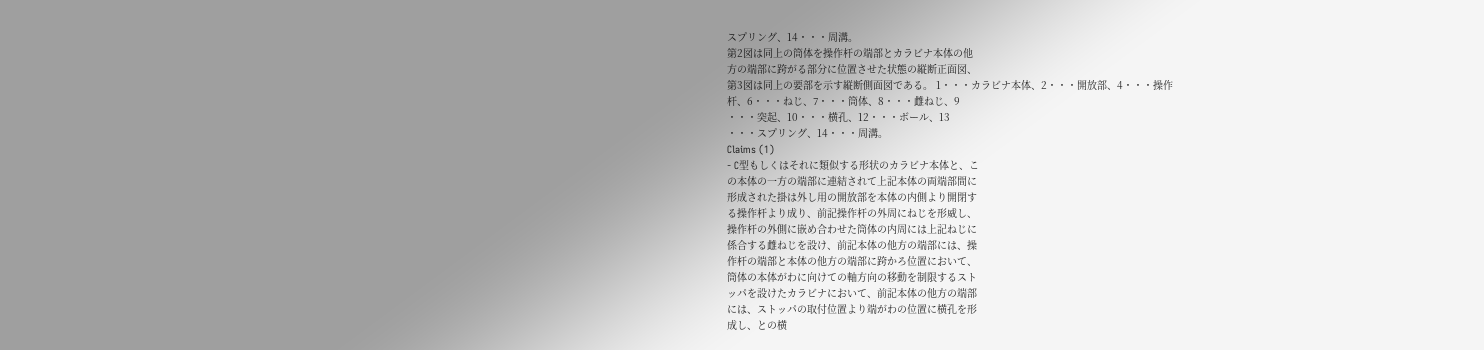スプリング、14・・・周溝。
第2図は同上の筒体を操作杆の端部とカラビナ本体の他
方の端部に跨がる部分に位置させた状態の縦断正面図、
第3図は同上の要部を示す縦断側面図である。 1・・・カラビナ本体、2・・・開放部、4・・・操作
杆、6・・・ねじ、7・・・筒体、8・・・雌ねじ、9
・・・突起、10・・・横孔、12・・・ボール、13
・・・スプリング、14・・・周溝。
Claims (1)
- C型もしくはそれに類似する形状のカラビナ本体と、こ
の本体の一方の端部に連結されて上記本体の両端部間に
形成された掛は外し用の開放部を本体の内側より開閉す
る操作杆より成り、前記操作杆の外周にねじを形威し、
操作杆の外側に嵌め合わせた筒体の内周には上記ねじに
係合する雌ねじを設け、前記本体の他方の端部には、操
作杆の端部と本体の他方の端部に跨かろ位置において、
筒体の本体がわに向けての軸方向の移動を制限するスト
ッパを設けたカラビナにおいて、前記本体の他方の端部
には、ストッパの取付位置より端がわの位置に横孔を形
成し、との横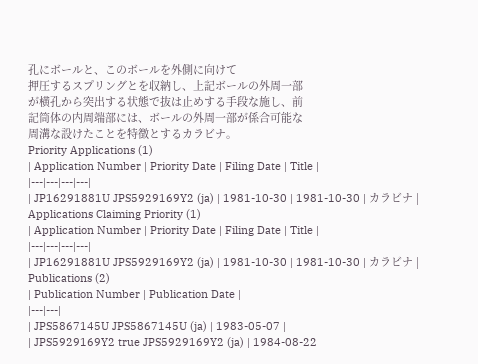孔にボールと、このボールを外側に向けて
押圧するスプリングとを収納し、上記ボールの外周一部
が横孔から突出する状態で抜は止めする手段な施し、前
記筒体の内周端部には、ボールの外周一部が係合可能な
周溝な設けたことを特徴とするカラビナ。
Priority Applications (1)
| Application Number | Priority Date | Filing Date | Title |
|---|---|---|---|
| JP16291881U JPS5929169Y2 (ja) | 1981-10-30 | 1981-10-30 | カラビナ |
Applications Claiming Priority (1)
| Application Number | Priority Date | Filing Date | Title |
|---|---|---|---|
| JP16291881U JPS5929169Y2 (ja) | 1981-10-30 | 1981-10-30 | カラビナ |
Publications (2)
| Publication Number | Publication Date |
|---|---|
| JPS5867145U JPS5867145U (ja) | 1983-05-07 |
| JPS5929169Y2 true JPS5929169Y2 (ja) | 1984-08-22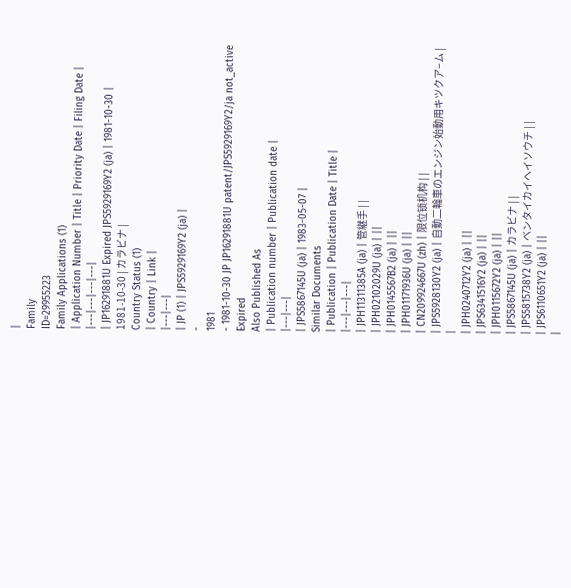|
Family
ID=29955223
Family Applications (1)
| Application Number | Title | Priority Date | Filing Date |
|---|---|---|---|
| JP16291881U Expired JPS5929169Y2 (ja) | 1981-10-30 | 1981-10-30 | カラビナ |
Country Status (1)
| Country | Link |
|---|---|
| JP (1) | JPS5929169Y2 (ja) |
-
1981
- 1981-10-30 JP JP16291881U patent/JPS5929169Y2/ja not_active Expired
Also Published As
| Publication number | Publication date |
|---|---|
| JPS5867145U (ja) | 1983-05-07 |
Similar Documents
| Publication | Publication Date | Title |
|---|---|---|
| JPH11311385A (ja) | 管継手 | |
| JPH02102029U (ja) | ||
| JPH0145567B2 (ja) | ||
| JPH01171936U (ja) | ||
| CN209924667U (zh) | 限位锁机构 | |
| JPS5928130Y2 (ja) | 自動二輪車のエンジン始動用キツクア−ム | |
| JPH0240712Y2 (ja) | ||
| JPS6341516Y2 (ja) | ||
| JPH0115672Y2 (ja) | ||
| JPS5867145U (ja) | カラビナ | |
| JPS5815738Y2 (ja) | ベンタイカイヘイソウチ | |
| JPS6110651Y2 (ja) | ||
|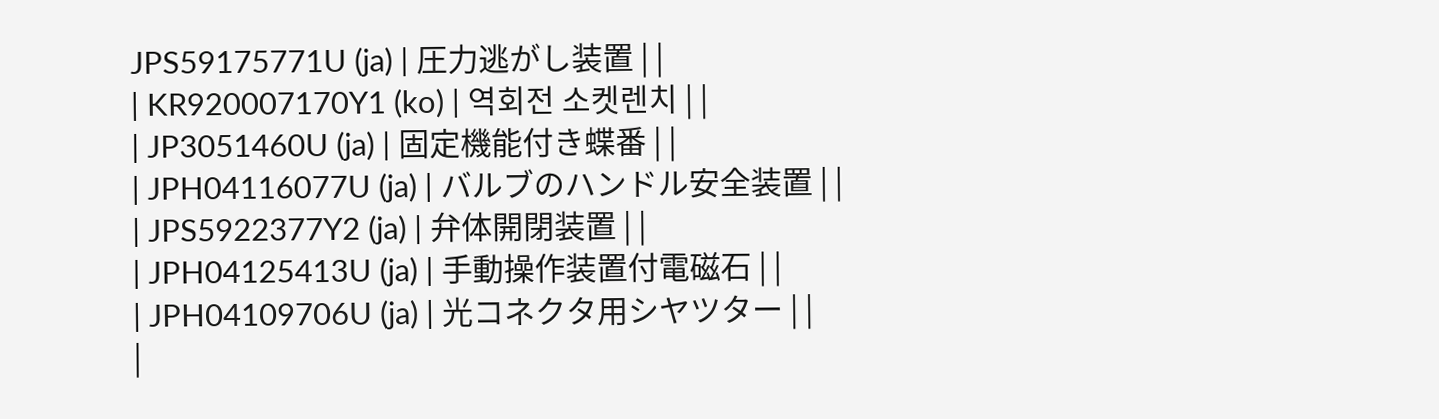JPS59175771U (ja) | 圧力逃がし装置 | |
| KR920007170Y1 (ko) | 역회전 소켓렌치 | |
| JP3051460U (ja) | 固定機能付き蝶番 | |
| JPH04116077U (ja) | バルブのハンドル安全装置 | |
| JPS5922377Y2 (ja) | 弁体開閉装置 | |
| JPH04125413U (ja) | 手動操作装置付電磁石 | |
| JPH04109706U (ja) | 光コネクタ用シヤツター | |
|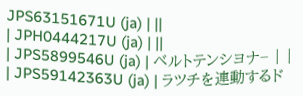JPS63151671U (ja) | ||
| JPH0444217U (ja) | ||
| JPS5899546U (ja) | ベルトテンシヨナ− | |
| JPS59142363U (ja) | ラツチを連動するド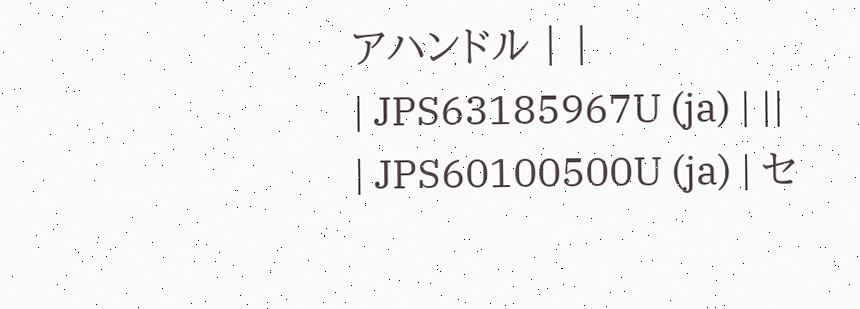アハンドル | |
| JPS63185967U (ja) | ||
| JPS60100500U (ja) | セ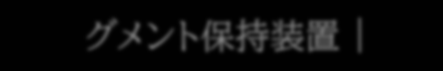グメント保持装置 |